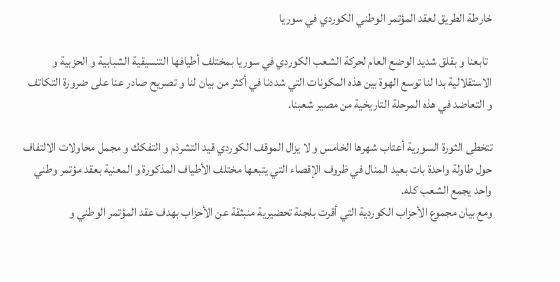خارطة الطريق لعقد المؤتمر الوطني الكوردي في سوريا

  تابعنا و بقلق شديد الوضع العام لحركة الشعب الكوردي في سوريا بمختلف أطيافها التنسيقية الشبابية و الحزبية و الاستقلالية بدا لنا توسع الهوة بين هذه المكونات التي شددنا في أكثر من بيان لنا و تصريح صادر عنا على ضرورة التكاتف و التعاضد في هذه المرحلة التاريخية من مصير شعبنا.

تتخطى الثورة السورية أعتاب شهرها الخامس و لا يزال الموقف الكوردي قيد التشرذم و التفكك و مجمل محاولات الالتفاف حول طاولة واحدة بات بعيد المنال في ظروف الإقصاء التي يتبعها مختلف الأطياف المذكورة و المعنية بعقد مؤتمر وطني واحد يجمع الشعب كله.
ومع بيان مجموع الأحزاب الكوردية التي أقرت بلجنة تحضيرية منبثقة عن الأحزاب بهدف عقد المؤتمر الوطني و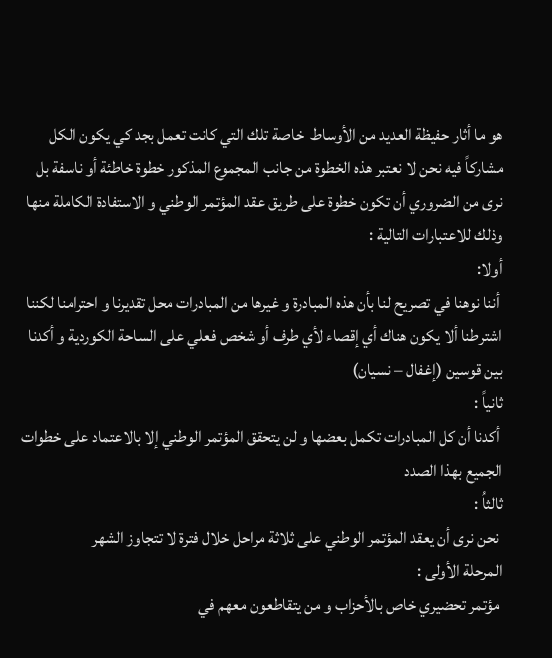هو ما أثار حفيظة العديد من الأوساط  خاصة تلك التي كانت تعمل بجد كي يكون الكل مشاركاً فيه نحن لا نعتبر هذه الخطوة من جانب المجموع المذكور خطوة خاطئة أو ناسفة بل نرى من الضروري أن تكون خطوة على طريق عقد المؤتمر الوطني و الاستفادة الكاملة منها
وذلك للاعتبارات التالية :
أولا:
 أننا نوهنا في تصريح لنا بأن هذه المبادرة و غيرها من المبادرات محل تقديرنا و احترامنا لكننا اشترطنا ألا يكون هناك أي إقصاء لأي طرف أو شخص فعلي على الساحة الكوردية و أكدنا بين قوسين (إغفال – نسيان)
ثانياً :
 أكدنا أن كل المبادرات تكمل بعضها و لن يتحقق المؤتمر الوطني إلا بالاعتماد على خطوات الجميع بهذا الصدد
ثالثاُ :
 نحن نرى أن يعقد المؤتمر الوطني على ثلاثة مراحل خلال فترة لا تتجاوز الشهر
المرحلة الأولى :
 مؤتمر تحضيري خاص بالأحزاب و من يتقاطعون معهم في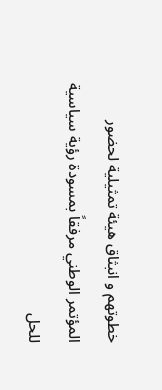خطوتهم و انبثاق هيئة تمثيلية لحضور المؤتمر الوطني مرفقاً بمسودة رؤية سياسية للحل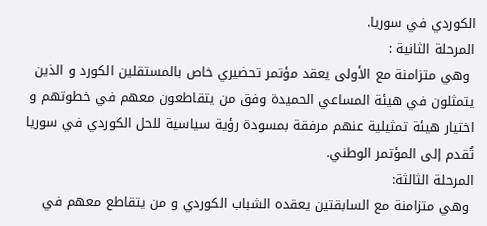الكوردي في سوريا.
المرحلة الثانية :
 وهي متزامنة مع الأولى يعقد مؤتمر تحضيري خاص بالمستقلين الكورد و الذين يتمثلون في هيئة المساعي الحميدة وفق من يتقاطعون معهم في خطوتهم و اختيار هيئة تمثيلية عنهم مرفقة بمسودة رؤية سياسية للحل الكوردي في سوريا تُقدم إلى المؤتمر الوطني.
المرحلة الثالثة:
 وهي متزامنة مع السابقتين يعقده الشباب الكوردي و من يتقاطع معهم في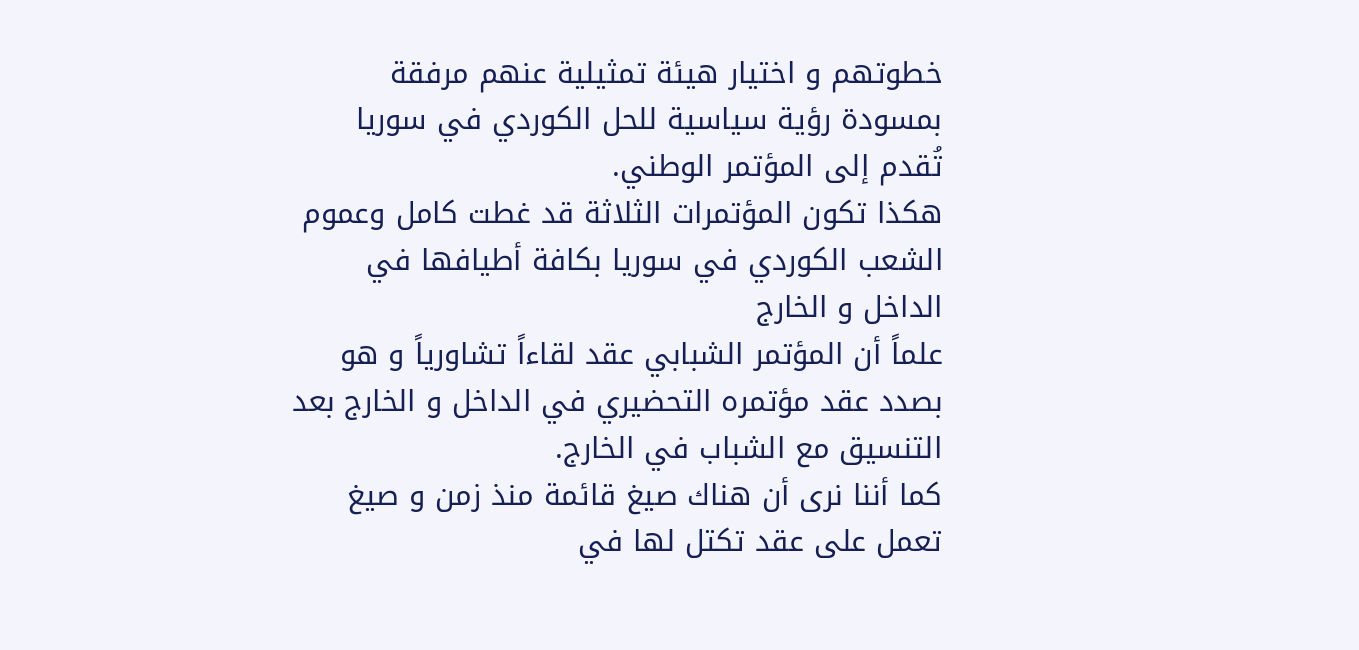خطوتهم و اختيار هيئة تمثيلية عنهم مرفقة بمسودة رؤية سياسية للحل الكوردي في سوريا تُقدم إلى المؤتمر الوطني.
هكذا تكون المؤتمرات الثلاثة قد غطت كامل وعموم الشعب الكوردي في سوريا بكافة أطيافها في الداخل و الخارج
علماً أن المؤتمر الشبابي عقد لقاءاً تشاورياً و هو بصدد عقد مؤتمره التحضيري في الداخل و الخارج بعد التنسيق مع الشباب في الخارج.
كما أننا نرى أن هناك صيغ قائمة منذ زمن و صيغ تعمل على عقد تكتل لها في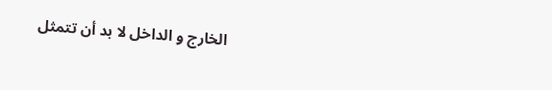الخارج و الداخل لا بد أن تتمثل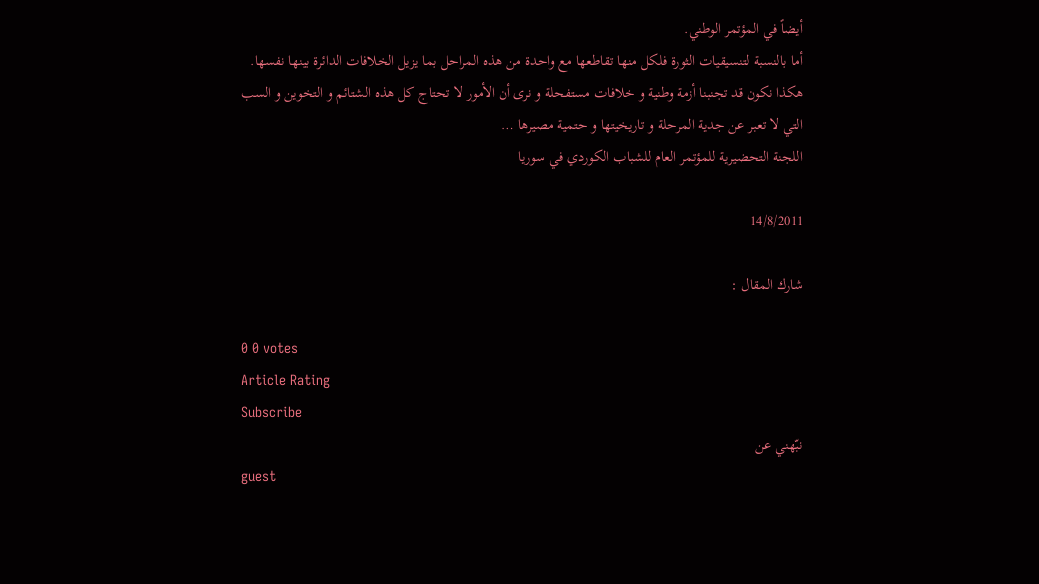أيضاً في المؤتمر الوطني.
أما بالنسبة لتنسيقيات الثورة فلكل منها تقاطعها مع واحدة من هذه المراحل بما يزيل الخلافات الدائرة بينها نفسها.
هكذا نكون قد تجنبنا أزمة وطنية و خلافات مستفحلة و نرى أن الأمور لا تحتاج كل هذه الشتائم و التخوين و السب التي لا تعبر عن جدية المرحلة و تاريخيتها و حتمية مصيرها …
اللجنة التحضيرية للمؤتمر العام للشباب الكوردي في سوريا

14/8/2011

شارك المقال :

0 0 votes
Article Rating
Subscribe
نبّهني عن
guest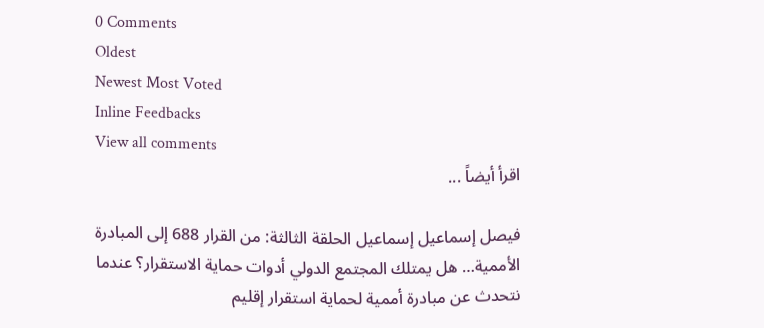0 Comments
Oldest
Newest Most Voted
Inline Feedbacks
View all comments
اقرأ أيضاً ...

فيصل إسماعيل إسماعيل الحلقة الثالثة: من القرار 688 إلى المبادرة الأممية… هل يمتلك المجتمع الدولي أدوات حماية الاستقرار؟ عندما نتحدث عن مبادرة أممية لحماية استقرار إقليم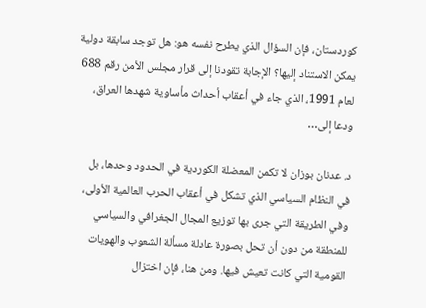كوردستان، فإن السؤال الذي يطرح نفسه هو: هل توجد سابقة دولية يمكن الاستناد إليها؟ الإجابة تقودنا إلى قرار مجلس الأمن رقم 688 لعام 1991، الذي جاء في أعقاب أحداث مأساوية شهدها العراق، ودعا إلى…

د. عدنان بوزان لا تكمن المعضلة الكوردية في الحدود وحدها، بل في النظام السياسي الذي تشكل في أعقاب الحرب العالمية الأولى، وفي الطريقة التي جرى بها توزيع المجال الجغرافي والسياسي للمنطقة من دون أن تحل بصورة عادلة مسألة الشعوب والهويات القومية التي كانت تعيش فيها. ومن هنا، فإن اختزال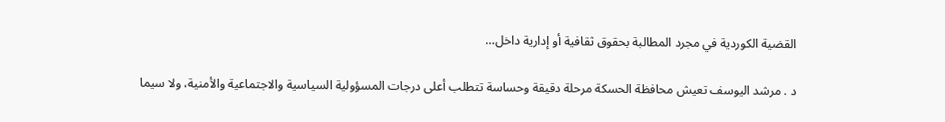القضية الكوردية في مجرد المطالبة بحقوق ثقافية أو إدارية داخل…

د . مرشد اليوسف تعيش محافظة الحسكة مرحلة دقيقة وحساسة تتطلب أعلى درجات المسؤولية السياسية والاجتماعية والأمنية، ولا سيما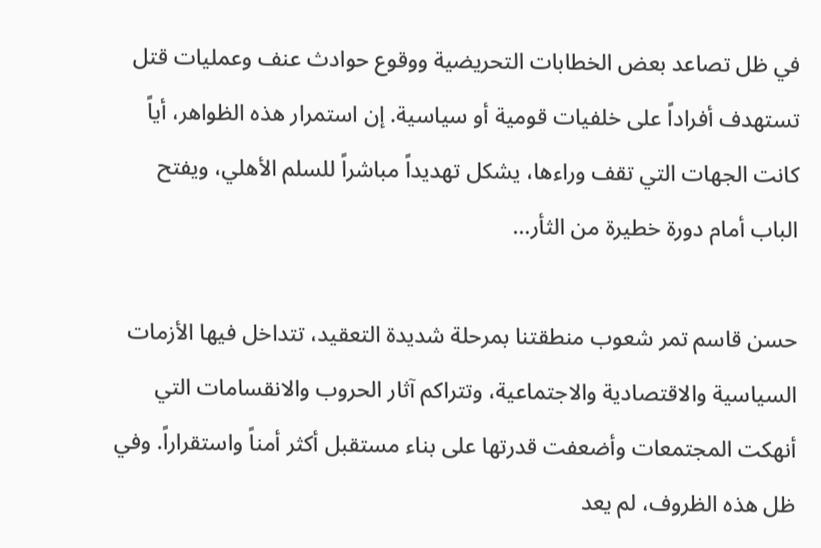في ظل تصاعد بعض الخطابات التحريضية ووقوع حوادث عنف وعمليات قتل تستهدف أفراداً على خلفيات قومية أو سياسية. إن استمرار هذه الظواهر، أياً كانت الجهات التي تقف وراءها، يشكل تهديداً مباشراً للسلم الأهلي، ويفتح الباب أمام دورة خطيرة من الثأر…

حسن قاسم تمر شعوب منطقتنا بمرحلة شديدة التعقيد، تتداخل فيها الأزمات السياسية والاقتصادية والاجتماعية، وتتراكم آثار الحروب والانقسامات التي أنهكت المجتمعات وأضعفت قدرتها على بناء مستقبل أكثر أمناً واستقراراً. وفي ظل هذه الظروف، لم يعد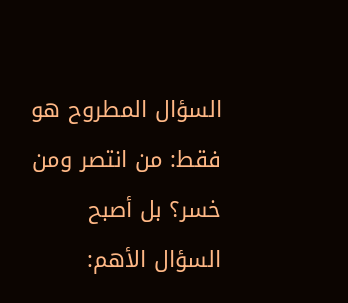السؤال المطروح هو فقط: من انتصر ومن خسر؟ بل أصبح السؤال الأهم: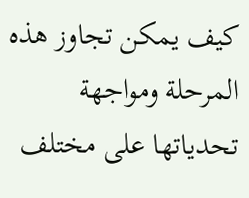كيف يمكن تجاوز هذه المرحلة ومواجهة تحدياتها على مختلف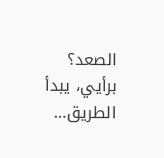الصعد؟ برأيي، يبدأ الطريق…